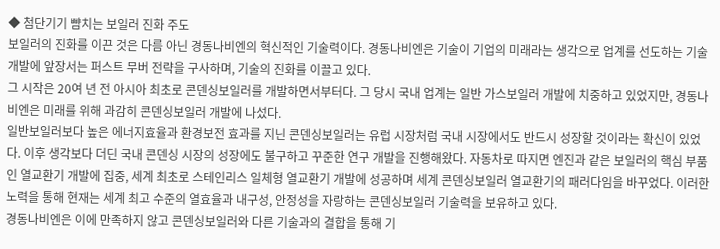◆ 첨단기기 뺨치는 보일러 진화 주도
보일러의 진화를 이끈 것은 다름 아닌 경동나비엔의 혁신적인 기술력이다. 경동나비엔은 기술이 기업의 미래라는 생각으로 업계를 선도하는 기술 개발에 앞장서는 퍼스트 무버 전략을 구사하며, 기술의 진화를 이끌고 있다.
그 시작은 20여 년 전 아시아 최초로 콘덴싱보일러를 개발하면서부터다. 그 당시 국내 업계는 일반 가스보일러 개발에 치중하고 있었지만, 경동나비엔은 미래를 위해 과감히 콘덴싱보일러 개발에 나섰다.
일반보일러보다 높은 에너지효율과 환경보전 효과를 지닌 콘덴싱보일러는 유럽 시장처럼 국내 시장에서도 반드시 성장할 것이라는 확신이 있었다. 이후 생각보다 더딘 국내 콘덴싱 시장의 성장에도 불구하고 꾸준한 연구 개발을 진행해왔다. 자동차로 따지면 엔진과 같은 보일러의 핵심 부품인 열교환기 개발에 집중, 세계 최초로 스테인리스 일체형 열교환기 개발에 성공하며 세계 콘덴싱보일러 열교환기의 패러다임을 바꾸었다. 이러한 노력을 통해 현재는 세계 최고 수준의 열효율과 내구성, 안정성을 자랑하는 콘덴싱보일러 기술력을 보유하고 있다.
경동나비엔은 이에 만족하지 않고 콘덴싱보일러와 다른 기술과의 결합을 통해 기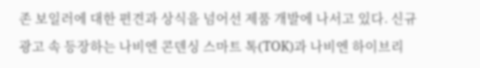존 보일러에 대한 편견과 상식을 넘어선 제품 개발에 나서고 있다. 신규 광고 속 등장하는 나비엔 콘덴싱 스마트 톡(TOK)과 나비엔 하이브리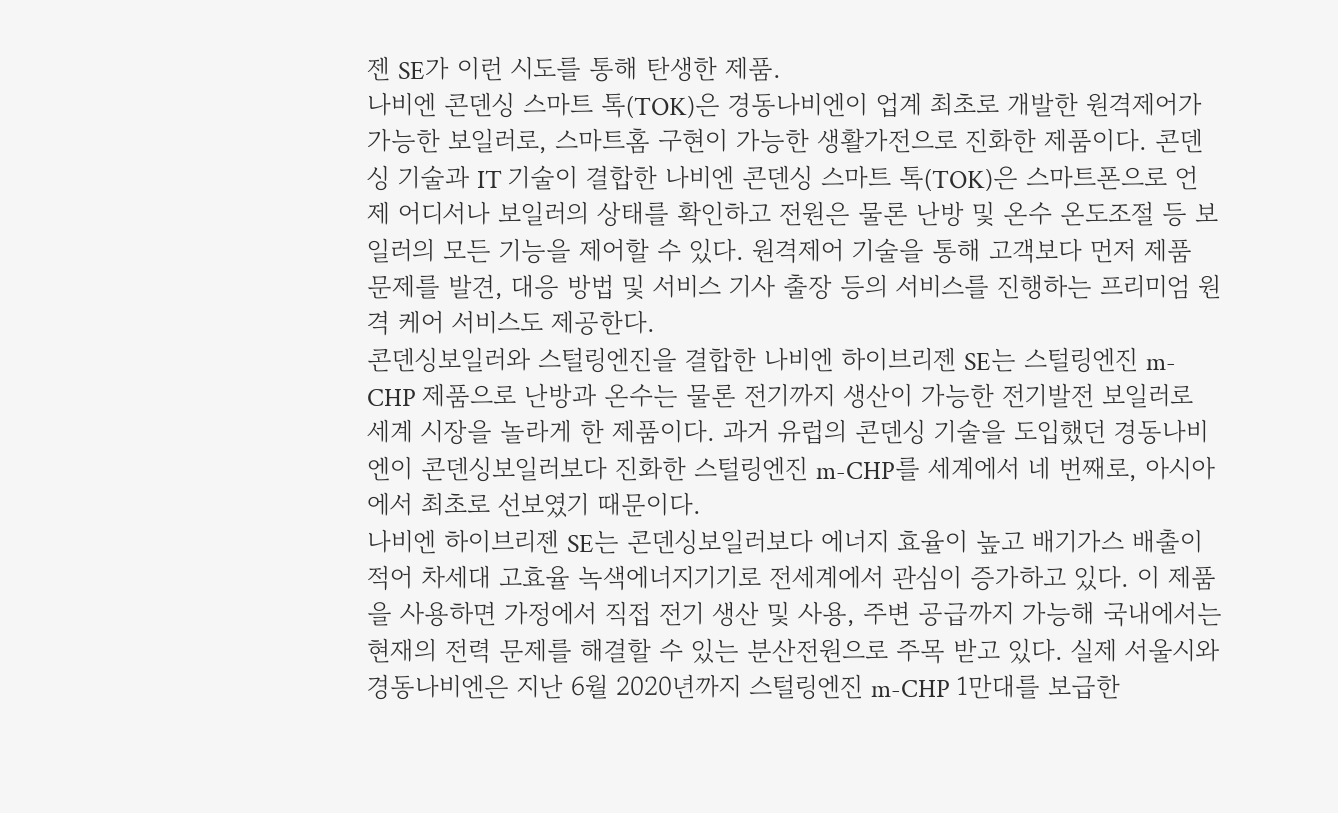젠 SE가 이런 시도를 통해 탄생한 제품.
나비엔 콘덴싱 스마트 톡(TOK)은 경동나비엔이 업계 최초로 개발한 원격제어가 가능한 보일러로, 스마트홈 구현이 가능한 생활가전으로 진화한 제품이다. 콘덴싱 기술과 IT 기술이 결합한 나비엔 콘덴싱 스마트 톡(TOK)은 스마트폰으로 언제 어디서나 보일러의 상태를 확인하고 전원은 물론 난방 및 온수 온도조절 등 보일러의 모든 기능을 제어할 수 있다. 원격제어 기술을 통해 고객보다 먼저 제품 문제를 발견, 대응 방법 및 서비스 기사 출장 등의 서비스를 진행하는 프리미엄 원격 케어 서비스도 제공한다.
콘덴싱보일러와 스털링엔진을 결합한 나비엔 하이브리젠 SE는 스털링엔진 m-CHP 제품으로 난방과 온수는 물론 전기까지 생산이 가능한 전기발전 보일러로 세계 시장을 놀라게 한 제품이다. 과거 유럽의 콘덴싱 기술을 도입했던 경동나비엔이 콘덴싱보일러보다 진화한 스털링엔진 m-CHP를 세계에서 네 번째로, 아시아에서 최초로 선보였기 때문이다.
나비엔 하이브리젠 SE는 콘덴싱보일러보다 에너지 효율이 높고 배기가스 배출이 적어 차세대 고효율 녹색에너지기기로 전세계에서 관심이 증가하고 있다. 이 제품을 사용하면 가정에서 직접 전기 생산 및 사용, 주변 공급까지 가능해 국내에서는 현재의 전력 문제를 해결할 수 있는 분산전원으로 주목 받고 있다. 실제 서울시와 경동나비엔은 지난 6월 2020년까지 스털링엔진 m-CHP 1만대를 보급한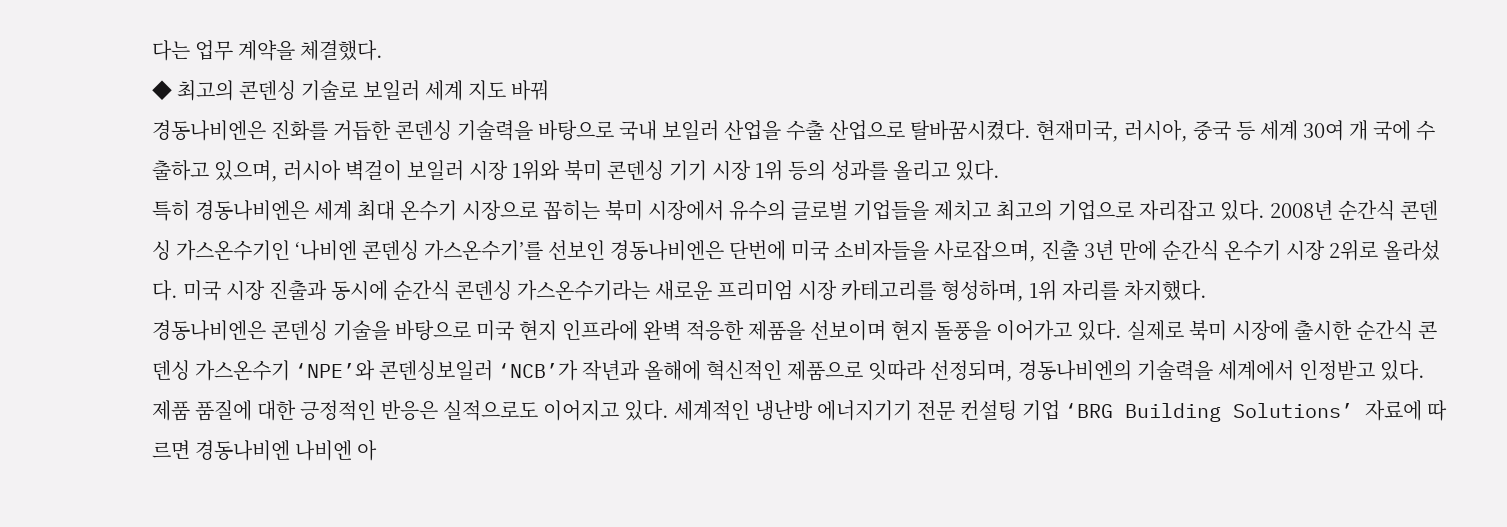다는 업무 계약을 체결했다.
◆ 최고의 콘덴싱 기술로 보일러 세계 지도 바꿔
경동나비엔은 진화를 거듭한 콘덴싱 기술력을 바탕으로 국내 보일러 산업을 수출 산업으로 탈바꿈시켰다. 현재미국, 러시아, 중국 등 세계 30여 개 국에 수출하고 있으며, 러시아 벽걸이 보일러 시장 1위와 북미 콘덴싱 기기 시장 1위 등의 성과를 올리고 있다.
특히 경동나비엔은 세계 최대 온수기 시장으로 꼽히는 북미 시장에서 유수의 글로벌 기업들을 제치고 최고의 기업으로 자리잡고 있다. 2008년 순간식 콘덴싱 가스온수기인 ‘나비엔 콘덴싱 가스온수기’를 선보인 경동나비엔은 단번에 미국 소비자들을 사로잡으며, 진출 3년 만에 순간식 온수기 시장 2위로 올라섰다. 미국 시장 진출과 동시에 순간식 콘덴싱 가스온수기라는 새로운 프리미엄 시장 카테고리를 형성하며, 1위 자리를 차지했다.
경동나비엔은 콘덴싱 기술을 바탕으로 미국 현지 인프라에 완벽 적응한 제품을 선보이며 현지 돌풍을 이어가고 있다. 실제로 북미 시장에 출시한 순간식 콘덴싱 가스온수기 ‘NPE’와 콘덴싱보일러 ‘NCB’가 작년과 올해에 혁신적인 제품으로 잇따라 선정되며, 경동나비엔의 기술력을 세계에서 인정받고 있다.
제품 품질에 대한 긍정적인 반응은 실적으로도 이어지고 있다. 세계적인 냉난방 에너지기기 전문 컨설팅 기업 ‘BRG Building Solutions’ 자료에 따르면 경동나비엔 나비엔 아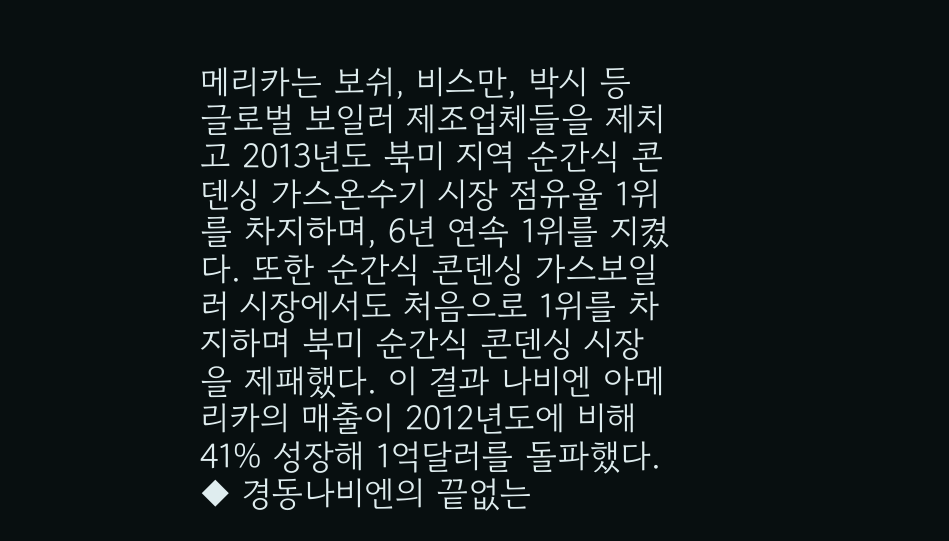메리카는 보쉬, 비스만, 박시 등 글로벌 보일러 제조업체들을 제치고 2013년도 북미 지역 순간식 콘덴싱 가스온수기 시장 점유율 1위를 차지하며, 6년 연속 1위를 지켰다. 또한 순간식 콘덴싱 가스보일러 시장에서도 처음으로 1위를 차지하며 북미 순간식 콘덴싱 시장을 제패했다. 이 결과 나비엔 아메리카의 매출이 2012년도에 비해 41% 성장해 1억달러를 돌파했다.
◆ 경동나비엔의 끝없는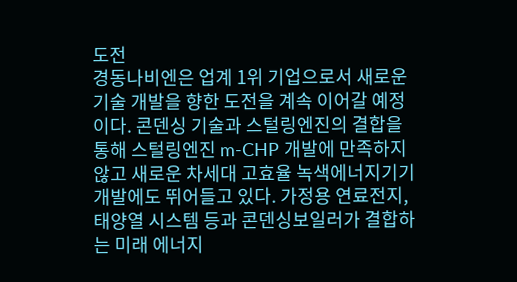도전
경동나비엔은 업계 1위 기업으로서 새로운 기술 개발을 향한 도전을 계속 이어갈 예정이다. 콘덴싱 기술과 스털링엔진의 결합을 통해 스털링엔진 m-CHP 개발에 만족하지 않고 새로운 차세대 고효율 녹색에너지기기 개발에도 뛰어들고 있다. 가정용 연료전지, 태양열 시스템 등과 콘덴싱보일러가 결합하는 미래 에너지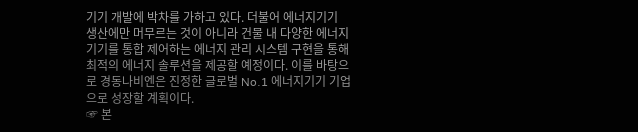기기 개발에 박차를 가하고 있다. 더불어 에너지기기 생산에만 머무르는 것이 아니라 건물 내 다양한 에너지기기를 통합 제어하는 에너지 관리 시스템 구현을 통해 최적의 에너지 솔루션을 제공할 예정이다. 이를 바탕으로 경동나비엔은 진정한 글로벌 No.1 에너지기기 기업으로 성장할 계획이다.
☞ 본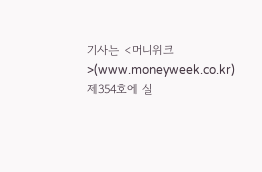기사는 <머니위크>(www.moneyweek.co.kr) 제354호에 실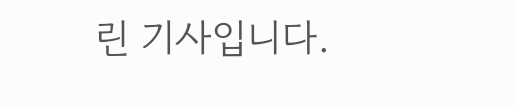린 기사입니다.